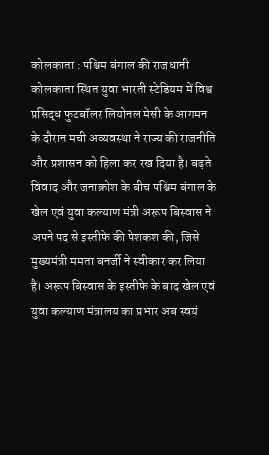कोलकाता : पश्चिम बंगाल की राजधानी कोलकाता स्थित युवा भारती स्टेडियम में विश्व प्रसिद्ध फुटबॉलर लियोनल मेसी के आगमन के दौरान मची अव्यवस्था ने राज्य की राजनीति और प्रशासन को हिला कर रख दिया है। बढ़ते विवाद और जनाक्रोश के बीच पश्चिम बंगाल के खेल एवं युवा कल्याण मंत्री अरूप बिस्वास ने अपने पद से इस्तीफे की पेशकश की, जिसे मुख्यमंत्री ममता बनर्जी ने स्वीकार कर लिया है। अरूप बिस्वास के इस्तीफे के बाद खेल एवं युवा कल्याण मंत्रालय का प्रभार अब स्वयं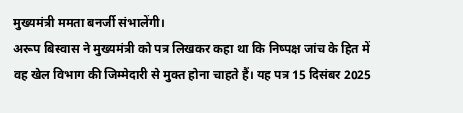मुख्यमंत्री ममता बनर्जी संभालेंगी।
अरूप बिस्वास ने मुख्यमंत्री को पत्र लिखकर कहा था कि निष्पक्ष जांच के हित में वह खेल विभाग की जिम्मेदारी से मुक्त होना चाहते हैं। यह पत्र 15 दिसंबर 2025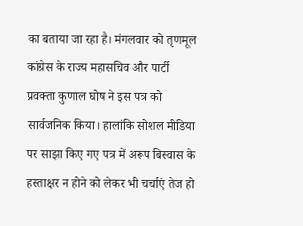का बताया जा रहा है। मंगलवार को तृणमूल कांग्रेस के राज्य महासचिव और पार्टी प्रवक्ता कुणाल घोष ने इस पत्र को सार्वजनिक किया। हालांकि सोशल मीडिया पर साझा किए गए पत्र में अरूप बिस्वास के हस्ताक्षर न होने को लेकर भी चर्चाएं तेज हो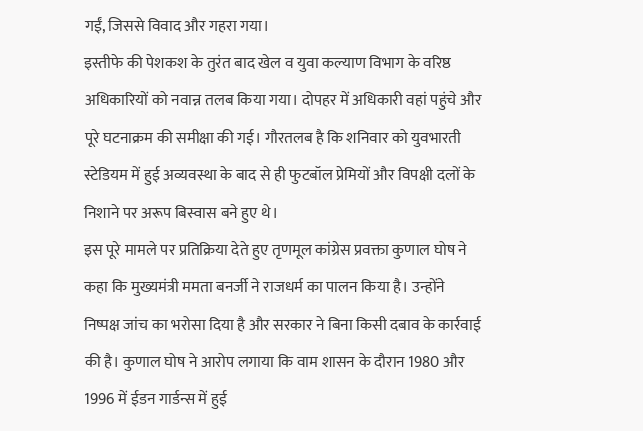गईं, जिससे विवाद और गहरा गया।
इस्तीफे की पेशकश के तुरंत बाद खेल व युवा कल्याण विभाग के वरिष्ठ अधिकारियों को नवान्न तलब किया गया। दोपहर में अधिकारी वहां पहुंचे और पूरे घटनाक्रम की समीक्षा की गई। गौरतलब है कि शनिवार को युवभारती स्टेडियम में हुई अव्यवस्था के बाद से ही फुटबॉल प्रेमियों और विपक्षी दलों के निशाने पर अरूप बिस्वास बने हुए थे।
इस पूरे मामले पर प्रतिक्रिया देते हुए तृणमूल कांग्रेस प्रवक्ता कुणाल घोष ने कहा कि मुख्यमंत्री ममता बनर्जी ने राजधर्म का पालन किया है। उन्होंने निष्पक्ष जांच का भरोसा दिया है और सरकार ने बिना किसी दबाव के कार्रवाई की है। कुणाल घोष ने आरोप लगाया कि वाम शासन के दौरान 1980 और 1996 में ईडन गार्डन्स में हुई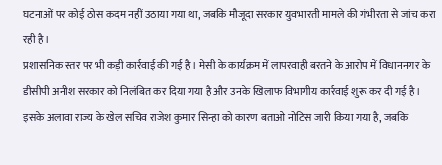घटनाओं पर कोई ठोस कदम नहीं उठाया गया था, जबकि मौजूदा सरकार युवभारती मामले की गंभीरता से जांच करा रही है।
प्रशासनिक स्तर पर भी कड़ी कार्रवाई की गई है। मेसी के कार्यक्रम में लापरवाही बरतने के आरोप में विधाननगर के डीसीपी अनीश सरकार को निलंबित कर दिया गया है और उनके खिलाफ विभागीय कार्रवाई शुरू कर दी गई है। इसके अलावा राज्य के खेल सचिव राजेश कुमार सिन्हा को कारण बताओ नोटिस जारी किया गया है, जबकि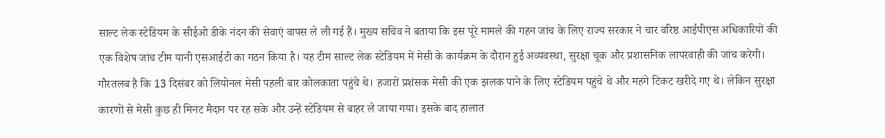साल्ट लेक स्टेडियम के सीईओ डीके नंदन की सेवाएं वापस ले ली गई हैं। मुख्य सचिव ने बताया कि इस पूरे मामले की गहन जांच के लिए राज्य सरकार ने चार वरिष्ठ आईपीएस अधिकारियों की एक विशेष जांच टीम यानी एसआईटी का गठन किया है। यह टीम साल्ट लेक स्टेडियम में मेसी के कार्यक्रम के दौरान हुई अव्यवस्था, सुरक्षा चूक और प्रशासनिक लापरवाही की जांच करेगी।
गौरतलब है कि 13 दिसंबर को लियोनल मेसी पहली बार कोलकाता पहुंचे थे। हजारों प्रशंसक मेसी की एक झलक पाने के लिए स्टेडियम पहुंचे थे और महंगे टिकट खरीदे गए थे। लेकिन सुरक्षा कारणों से मेसी कुछ ही मिनट मैदान पर रह सके और उन्हें स्टेडियम से बाहर ले जाया गया। इसके बाद हालात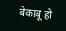बेकाबू हो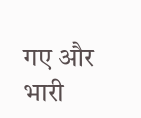गए और भारी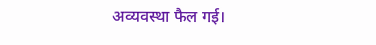अव्यवस्था फैल गई।